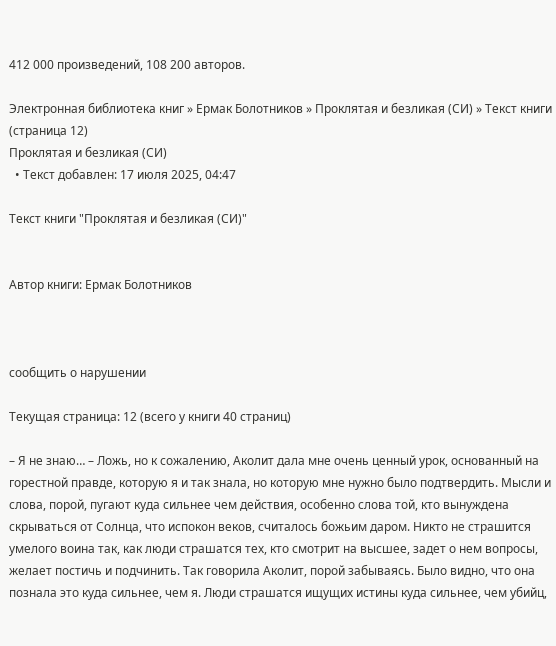412 000 произведений, 108 200 авторов.

Электронная библиотека книг » Ермак Болотников » Проклятая и безликая (СИ) » Текст книги (страница 12)
Проклятая и безликая (СИ)
  • Текст добавлен: 17 июля 2025, 04:47

Текст книги "Проклятая и безликая (СИ)"


Автор книги: Ермак Болотников



сообщить о нарушении

Текущая страница: 12 (всего у книги 40 страниц)

– Я не знаю… – Ложь, но к сожалению, Аколит дала мне очень ценный урок, основанный на горестной правде, которую я и так знала, но которую мне нужно было подтвердить. Мысли и слова, порой, пугают куда сильнее чем действия, особенно слова той, кто вынуждена скрываться от Солнца, что испокон веков, считалось божьим даром. Никто не страшится умелого воина так, как люди страшатся тех, кто смотрит на высшее, задет о нем вопросы, желает постичь и подчинить. Так говорила Аколит, порой забываясь. Было видно, что она познала это куда сильнее, чем я. Люди страшатся ищущих истины куда сильнее, чем убийц,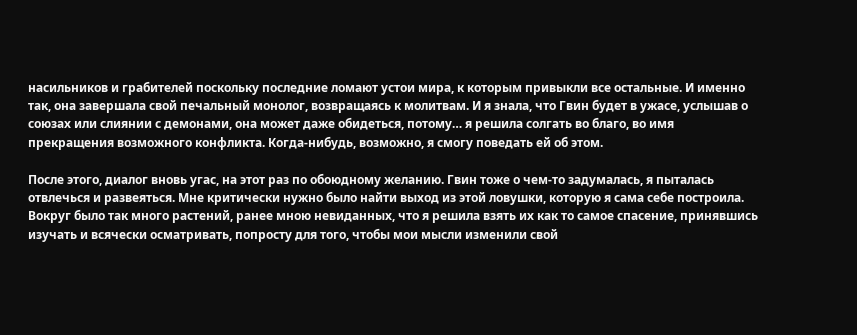насильников и грабителей поскольку последние ломают устои мира, к которым привыкли все остальные. И именно так, она завершала свой печальный монолог, возвращаясь к молитвам. И я знала, что Гвин будет в ужасе, услышав о союзах или слиянии с демонами, она может даже обидеться, потому… я решила солгать во благо, во имя прекращения возможного конфликта. Когда-нибудь, возможно, я смогу поведать ей об этом.

После этого, диалог вновь угас, на этот раз по обоюдному желанию. Гвин тоже о чем-то задумалась, я пыталась отвлечься и развеяться. Мне критически нужно было найти выход из этой ловушки, которую я сама себе построила. Вокруг было так много растений, ранее мною невиданных, что я решила взять их как то самое спасение, принявшись изучать и всячески осматривать, попросту для того, чтобы мои мысли изменили свой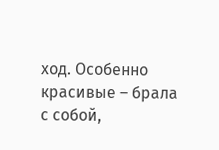ход. Особенно красивые – брала с собой,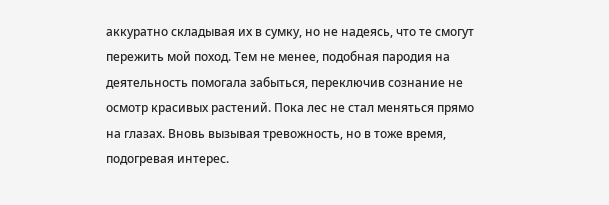аккуратно складывая их в сумку, но не надеясь, что те смогут пережить мой поход. Тем не менее, подобная пародия на деятельность помогала забыться, переключив сознание не осмотр красивых растений. Пока лес не стал меняться прямо на глазах. Вновь вызывая тревожность, но в тоже время, подогревая интерес.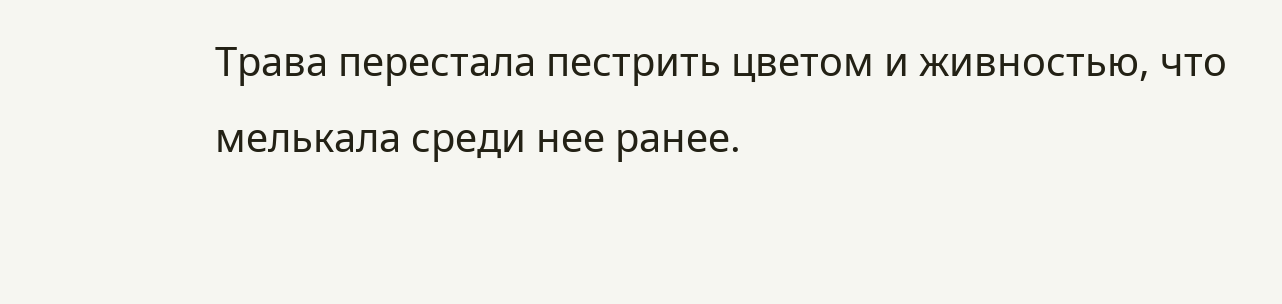Трава перестала пестрить цветом и живностью, что мелькала среди нее ранее.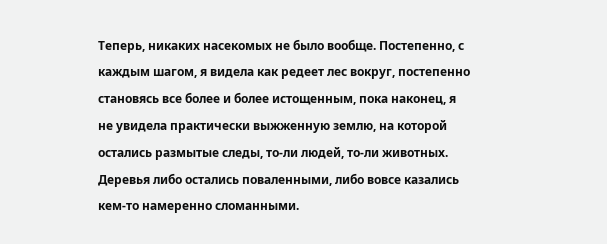Теперь, никаких насекомых не было вообще. Постепенно, с каждым шагом, я видела как редеет лес вокруг, постепенно становясь все более и более истощенным, пока наконец, я не увидела практически выжженную землю, на которой остались размытые следы, то-ли людей, то-ли животных. Деревья либо остались поваленными, либо вовсе казались кем-то намеренно сломанными.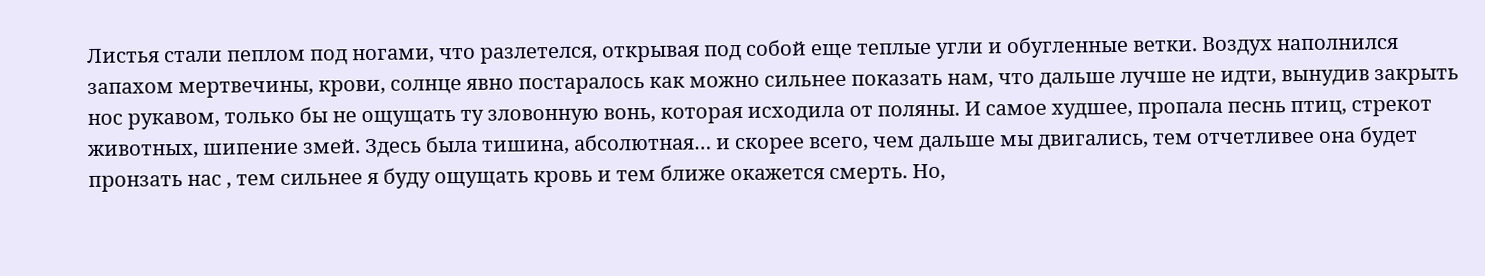Листья стали пеплом под ногами, что разлетелся, открывая под собой еще теплые угли и обугленные ветки. Воздух наполнился запахом мертвечины, крови, солнце явно постаралось как можно сильнее показать нам, что дальше лучше не идти, вынудив закрыть нос рукавом, только бы не ощущать ту зловонную вонь, которая исходила от поляны. И самое худшее, пропала песнь птиц, стрекот животных, шипение змей. Здесь была тишина, абсолютная… и скорее всего, чем дальше мы двигались, тем отчетливее она будет пронзать нас , тем сильнее я буду ощущать кровь и тем ближе окажется смерть. Но,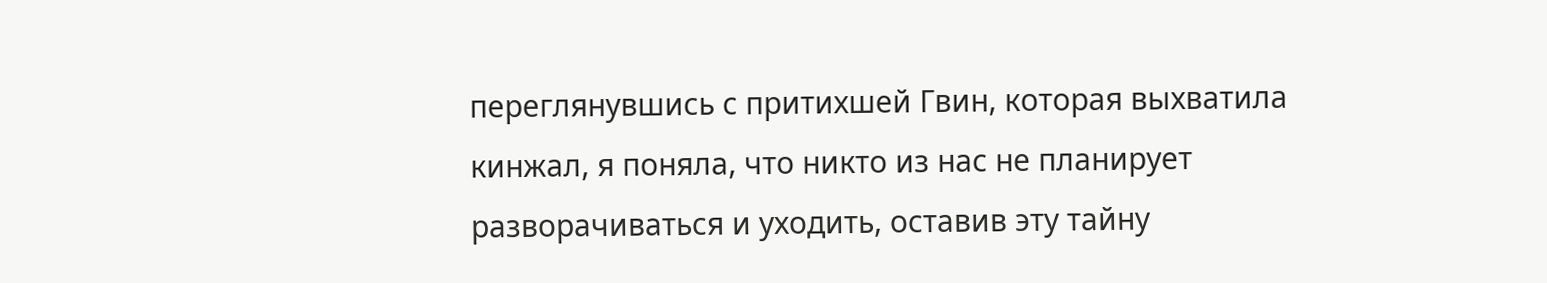переглянувшись с притихшей Гвин, которая выхватила кинжал, я поняла, что никто из нас не планирует разворачиваться и уходить, оставив эту тайну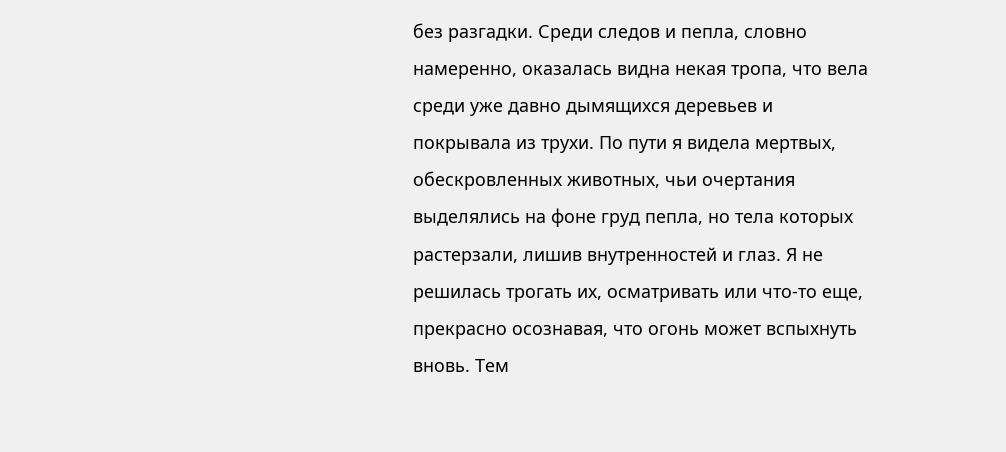без разгадки. Среди следов и пепла, словно намеренно, оказалась видна некая тропа, что вела среди уже давно дымящихся деревьев и покрывала из трухи. По пути я видела мертвых, обескровленных животных, чьи очертания выделялись на фоне груд пепла, но тела которых растерзали, лишив внутренностей и глаз. Я не решилась трогать их, осматривать или что-то еще, прекрасно осознавая, что огонь может вспыхнуть вновь. Тем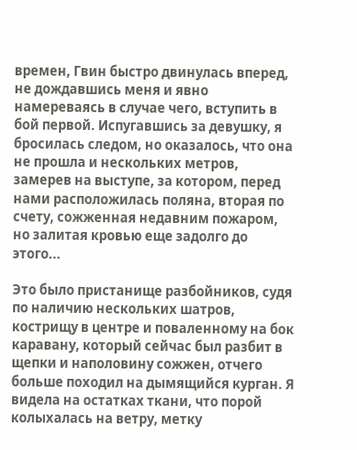времен, Гвин быстро двинулась вперед, не дождавшись меня и явно намереваясь в случае чего, вступить в бой первой. Испугавшись за девушку, я бросилась следом, но оказалось, что она не прошла и нескольких метров, замерев на выступе, за котором, перед нами расположилась поляна, вторая по счету, сожженная недавним пожаром, но залитая кровью еще задолго до этого...

Это было пристанище разбойников, судя по наличию нескольких шатров, кострищу в центре и поваленному на бок каравану, который сейчас был разбит в щепки и наполовину сожжен, отчего больше походил на дымящийся курган. Я видела на остатках ткани, что порой колыхалась на ветру, метку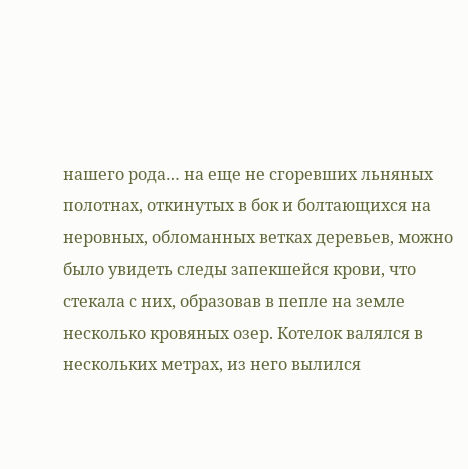нашего рода… на еще не сгоревших льняных полотнах, откинутых в бок и болтающихся на неровных, обломанных ветках деревьев, можно было увидеть следы запекшейся крови, что стекала с них, образовав в пепле на земле несколько кровяных озер. Котелок валялся в нескольких метрах, из него вылился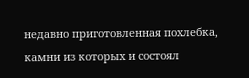недавно приготовленная похлебка, камни из которых и состоял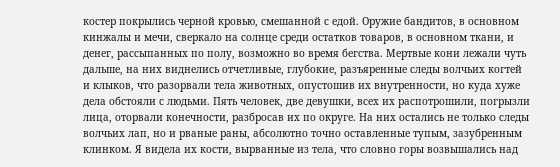костер покрылись черной кровью, смешанной с едой. Оружие бандитов, в основном кинжалы и мечи, сверкало на солнце среди остатков товаров, в основном ткани, и денег, рассыпанных по полу, возможно во время бегства. Мертвые кони лежали чуть дальше, на них виднелись отчетливые, глубокие, разъяренные следы волчьих когтей и клыков, что разорвали тела животных, опустошив их внутренности, но куда хуже дела обстояли с людьми. Пять человек, две девушки, всех их распотрошили, погрызли лица, оторвали конечности, разбросав их по округе. На них остались не только следы волчьих лап, но и рваные раны, абсолютно точно оставленные тупым, зазубренным клинком. Я видела их кости, вырванные из тела, что словно горы возвышались над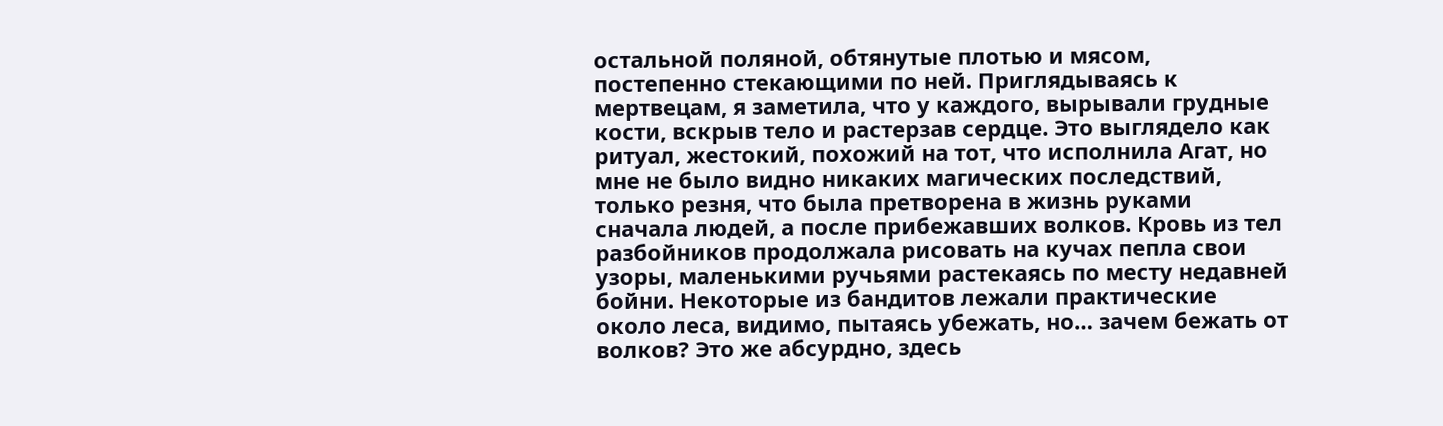остальной поляной, обтянутые плотью и мясом, постепенно стекающими по ней. Приглядываясь к мертвецам, я заметила, что у каждого, вырывали грудные кости, вскрыв тело и растерзав сердце. Это выглядело как ритуал, жестокий, похожий на тот, что исполнила Агат, но мне не было видно никаких магических последствий, только резня, что была претворена в жизнь руками сначала людей, а после прибежавших волков. Кровь из тел разбойников продолжала рисовать на кучах пепла свои узоры, маленькими ручьями растекаясь по месту недавней бойни. Некоторые из бандитов лежали практические около леса, видимо, пытаясь убежать, но… зачем бежать от волков? Это же абсурдно, здесь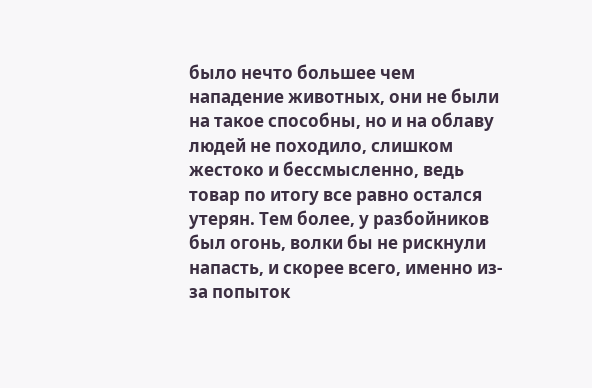было нечто большее чем нападение животных, они не были на такое способны, но и на облаву людей не походило, слишком жестоко и бессмысленно, ведь товар по итогу все равно остался утерян. Тем более, у разбойников был огонь, волки бы не рискнули напасть, и скорее всего, именно из-за попыток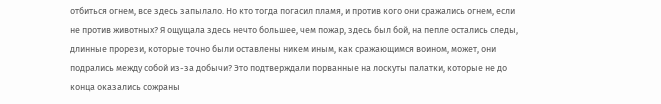отбиться огнем, все здесь запылало. Но кто тогда погасил пламя, и против кого они сражались огнем, если не против животных? Я ощущала здесь нечто большее, чем пожар, здесь был бой, на пепле остались следы, длинные прорези, которые точно были оставлены никем иным, как сражающимся воином, может, они подрались между собой из-за добычи? Это подтверждали порванные на лоскуты палатки, которые не до конца оказались сожраны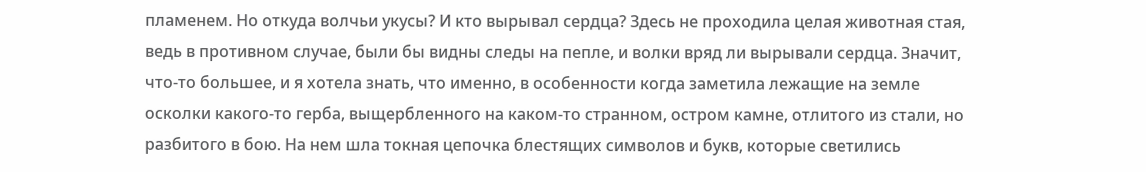пламенем. Но откуда волчьи укусы? И кто вырывал сердца? Здесь не проходила целая животная стая, ведь в противном случае, были бы видны следы на пепле, и волки вряд ли вырывали сердца. Значит, что-то большее, и я хотела знать, что именно, в особенности когда заметила лежащие на земле осколки какого-то герба, выщербленного на каком-то странном, остром камне, отлитого из стали, но разбитого в бою. На нем шла токная цепочка блестящих символов и букв, которые светились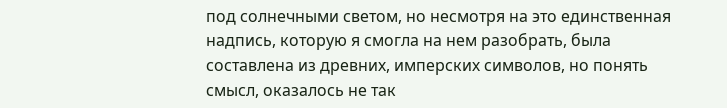под солнечными светом, но несмотря на это единственная надпись, которую я смогла на нем разобрать, была составлена из древних, имперских символов, но понять смысл, оказалось не так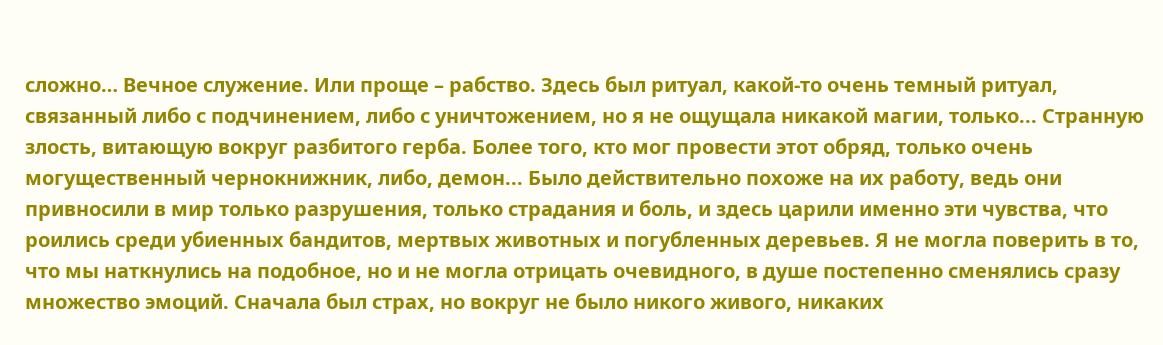сложно… Вечное служение. Или проще – рабство. Здесь был ритуал, какой-то очень темный ритуал, связанный либо с подчинением, либо с уничтожением, но я не ощущала никакой магии, только... Странную злость, витающую вокруг разбитого герба. Более того, кто мог провести этот обряд, только очень могущественный чернокнижник, либо, демон... Было действительно похоже на их работу, ведь они привносили в мир только разрушения, только страдания и боль, и здесь царили именно эти чувства, что роились среди убиенных бандитов, мертвых животных и погубленных деревьев. Я не могла поверить в то, что мы наткнулись на подобное, но и не могла отрицать очевидного, в душе постепенно сменялись сразу множество эмоций. Сначала был страх, но вокруг не было никого живого, никаких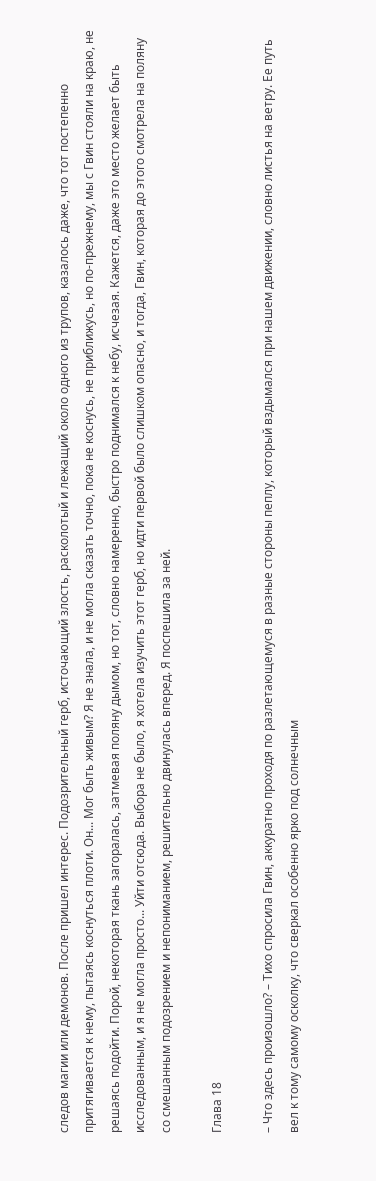следов магии или демонов. После пришел интерес. Подозрительный герб, источающий злость, расколотый и лежащий около одного из трупов, казалось даже, что тот постепенно притягивается к нему, пытаясь коснуться плоти. Он... Мог быть живым? Я не знала, и не могла сказать точно, пока не коснусь, не приближусь, но по-прежнему, мы с Гвин стояли на краю, не решаясь подойти. Порой, некоторая ткань загоралась, затмевая поляну дымом, но тот, словно намеренно, быстро поднимался к небу, исчезая. Кажется, даже это место желает быть исследованным, и я не могла просто... Уйти отсюда. Выбора не было, я хотела изучить этот герб, но идти первой было слишком опасно, и тогда, Гвин, которая до этого смотрела на поляну со смешанным подозрением и непониманием, решительно двинулась вперед. Я поспешила за ней.

Глава 18

– Что здесь произошло? – Тихо спросила Гвин, аккуратно проходя по разлетающемуся в разные стороны пеплу, который вздымался при нашем движении, словно листья на ветру. Ее путь вел к тому самому осколку, что сверкал особенно ярко под солнечным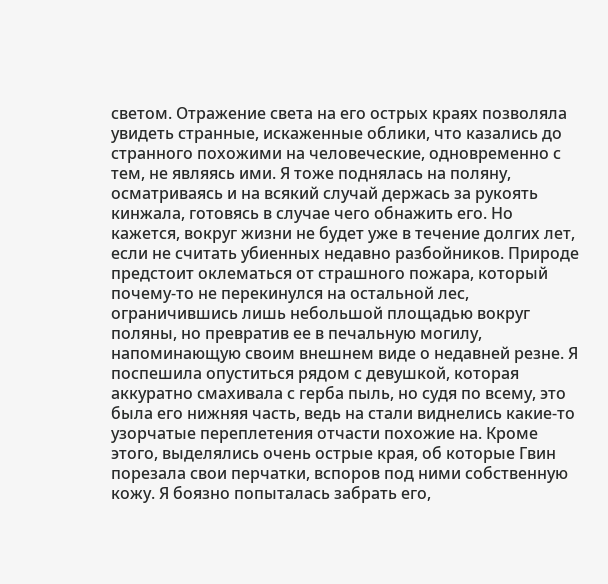светом. Отражение света на его острых краях позволяла увидеть странные, искаженные облики, что казались до странного похожими на человеческие, одновременно с тем, не являясь ими. Я тоже поднялась на поляну, осматриваясь и на всякий случай держась за рукоять кинжала, готовясь в случае чего обнажить его. Но кажется, вокруг жизни не будет уже в течение долгих лет, если не считать убиенных недавно разбойников. Природе предстоит оклематься от страшного пожара, который почему-то не перекинулся на остальной лес, ограничившись лишь небольшой площадью вокруг поляны, но превратив ее в печальную могилу, напоминающую своим внешнем виде о недавней резне. Я поспешила опуститься рядом с девушкой, которая аккуратно смахивала с герба пыль, но судя по всему, это была его нижняя часть, ведь на стали виднелись какие-то узорчатые переплетения отчасти похожие на. Кроме этого, выделялись очень острые края, об которые Гвин порезала свои перчатки, вспоров под ними собственную кожу. Я боязно попыталась забрать его,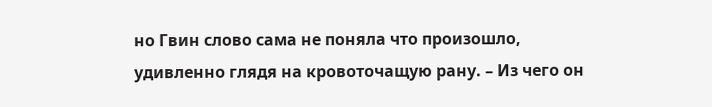но Гвин слово сама не поняла что произошло, удивленно глядя на кровоточащую рану. – Из чего он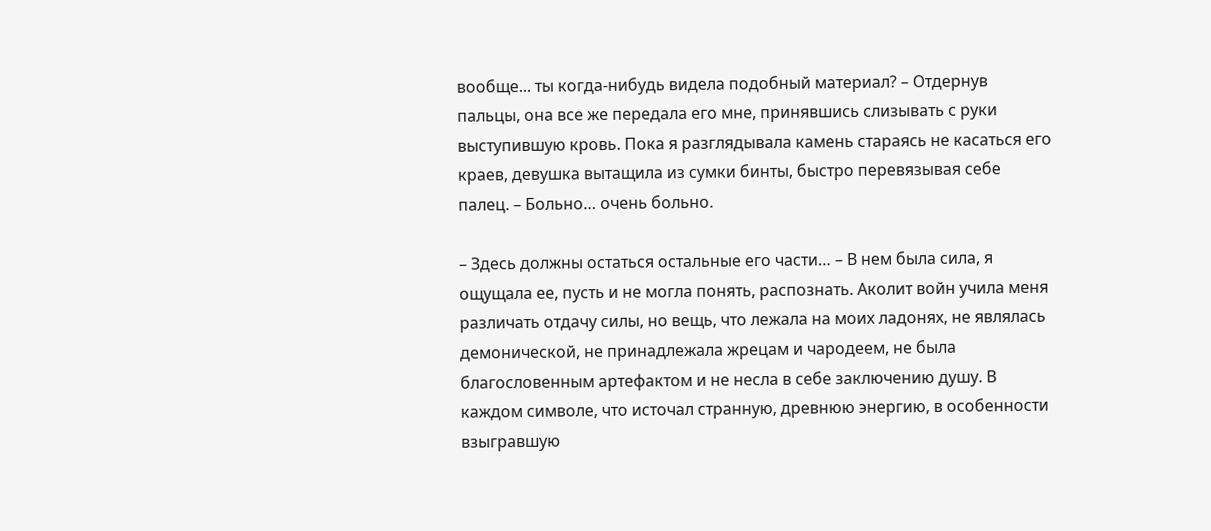вообще... ты когда-нибудь видела подобный материал? – Отдернув пальцы, она все же передала его мне, принявшись слизывать с руки выступившую кровь. Пока я разглядывала камень стараясь не касаться его краев, девушка вытащила из сумки бинты, быстро перевязывая себе палец. – Больно… очень больно.

– Здесь должны остаться остальные его части… – В нем была сила, я ощущала ее, пусть и не могла понять, распознать. Аколит войн учила меня различать отдачу силы, но вещь, что лежала на моих ладонях, не являлась демонической, не принадлежала жрецам и чародеем, не была благословенным артефактом и не несла в себе заключению душу. В каждом символе, что источал странную, древнюю энергию, в особенности взыгравшую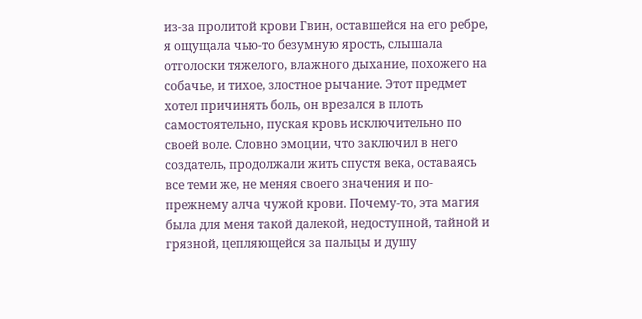из-за пролитой крови Гвин, оставшейся на его ребре, я ощущала чью-то безумную ярость, слышала отголоски тяжелого, влажного дыхание, похожего на собачье, и тихое, злостное рычание. Этот предмет хотел причинять боль, он врезался в плоть самостоятельно, пуская кровь исключительно по своей воле. Словно эмоции, что заключил в него создатель, продолжали жить спустя века, оставаясь все теми же, не меняя своего значения и по-прежнему алча чужой крови. Почему-то, эта магия была для меня такой далекой, недоступной, тайной и грязной, цепляющейся за пальцы и душу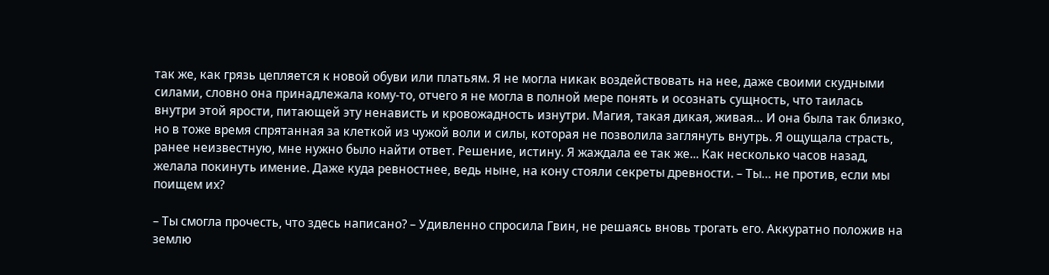так же, как грязь цепляется к новой обуви или платьям. Я не могла никак воздействовать на нее, даже своими скудными силами, словно она принадлежала кому-то, отчего я не могла в полной мере понять и осознать сущность, что таилась внутри этой ярости, питающей эту ненависть и кровожадность изнутри. Магия, такая дикая, живая… И она была так близко, но в тоже время спрятанная за клеткой из чужой воли и силы, которая не позволила заглянуть внутрь. Я ощущала страсть, ранее неизвестную, мне нужно было найти ответ. Решение, истину. Я жаждала ее так же... Как несколько часов назад, желала покинуть имение. Даже куда ревностнее, ведь ныне, на кону стояли секреты древности. – Ты… не против, если мы поищем их?

– Ты смогла прочесть, что здесь написано? – Удивленно спросила Гвин, не решаясь вновь трогать его. Аккуратно положив на землю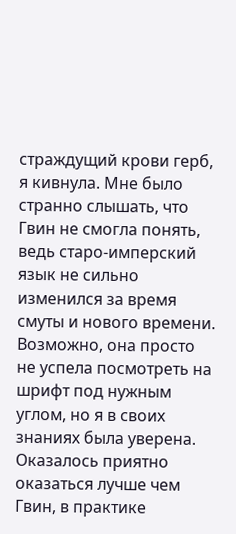страждущий крови герб, я кивнула. Мне было странно слышать, что Гвин не смогла понять, ведь старо-имперский язык не сильно изменился за время смуты и нового времени. Возможно, она просто не успела посмотреть на шрифт под нужным углом, но я в своих знаниях была уверена. Оказалось приятно оказаться лучше чем Гвин, в практике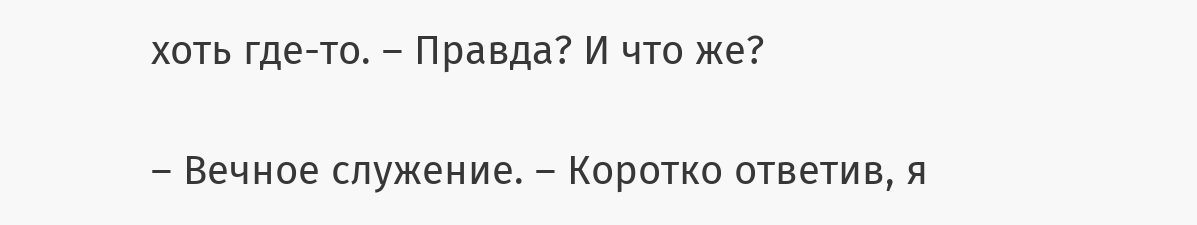хоть где-то. – Правда? И что же?

– Вечное служение. – Коротко ответив, я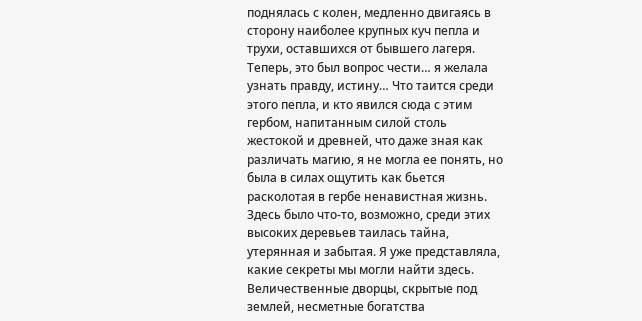поднялась с колен, медленно двигаясь в сторону наиболее крупных куч пепла и трухи, оставшихся от бывшего лагеря. Теперь, это был вопрос чести… я желала узнать правду, истину… Что таится среди этого пепла, и кто явился сюда с этим гербом, напитанным силой столь жестокой и древней, что даже зная как различать магию, я не могла ее понять, но была в силах ощутить как бьется расколотая в гербе ненавистная жизнь. Здесь было что-то, возможно, среди этих высоких деревьев таилась тайна, утерянная и забытая. Я уже представляла, какие секреты мы могли найти здесь. Величественные дворцы, скрытые под землей, несметные богатства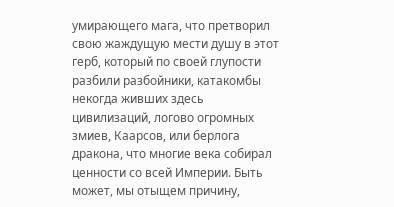умирающего мага, что претворил свою жаждущую мести душу в этот герб, который по своей глупости разбили разбойники, катакомбы некогда живших здесь цивилизаций, логово огромных змиев, Каарсов, или берлога дракона, что многие века собирал ценности со всей Империи. Быть может, мы отыщем причину,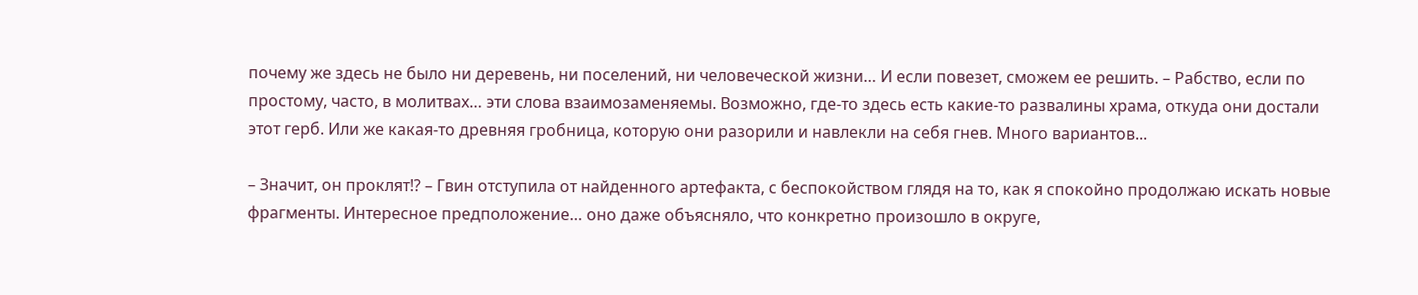почему же здесь не было ни деревень, ни поселений, ни человеческой жизни… И если повезет, сможем ее решить. – Рабство, если по простому, часто, в молитвах… эти слова взаимозаменяемы. Возможно, где-то здесь есть какие-то развалины храма, откуда они достали этот герб. Или же какая-то древняя гробница, которую они разорили и навлекли на себя гнев. Много вариантов...

– Значит, он проклят!? – Гвин отступила от найденного артефакта, с беспокойством глядя на то, как я спокойно продолжаю искать новые фрагменты. Интересное предположение… оно даже объясняло, что конкретно произошло в округе,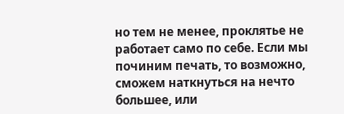но тем не менее, проклятье не работает само по себе. Если мы починим печать, то возможно, сможем наткнуться на нечто большее, или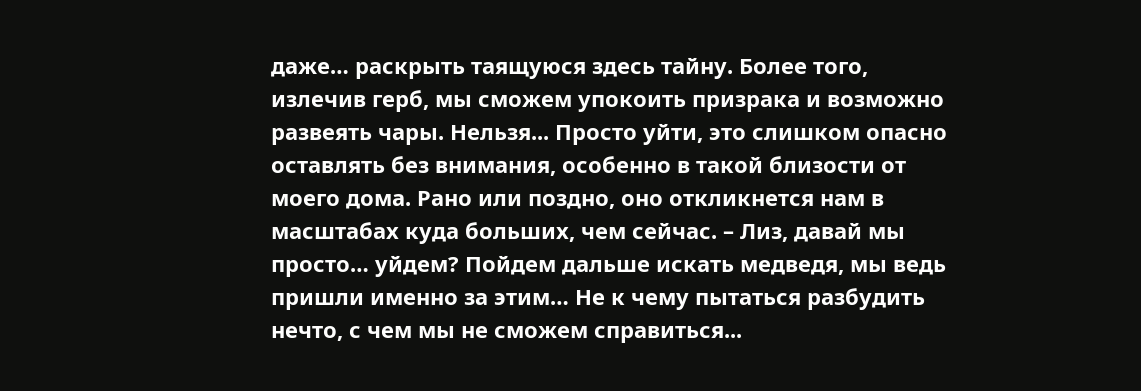даже… раскрыть таящуюся здесь тайну. Более того, излечив герб, мы сможем упокоить призрака и возможно развеять чары. Нельзя... Просто уйти, это слишком опасно оставлять без внимания, особенно в такой близости от моего дома. Рано или поздно, оно откликнется нам в масштабах куда больших, чем сейчас. – Лиз, давай мы просто… уйдем? Пойдем дальше искать медведя, мы ведь пришли именно за этим… Не к чему пытаться разбудить нечто, с чем мы не сможем справиться...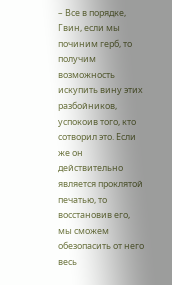– Все в порядке, Гвин, если мы починим герб, то получим возможность искупить вину этих разбойников, успокоив того, кто сотворил это. Если же он действительно является проклятой печатью, то восстановив его, мы сможем обезопасить от него весь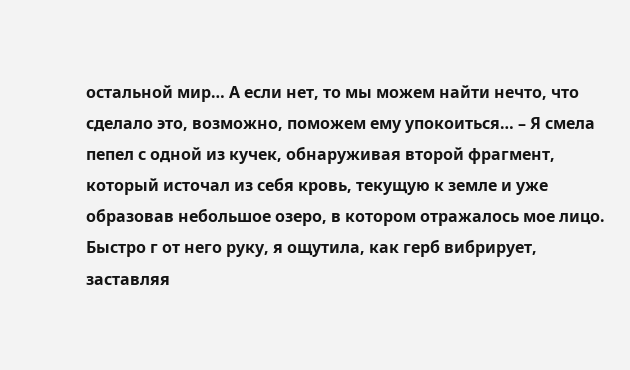остальной мир… А если нет, то мы можем найти нечто, что сделало это, возможно, поможем ему упокоиться… – Я смела пепел с одной из кучек, обнаруживая второй фрагмент, который источал из себя кровь, текущую к земле и уже образовав небольшое озеро, в котором отражалось мое лицо. Быстро г от него руку, я ощутила, как герб вибрирует, заставляя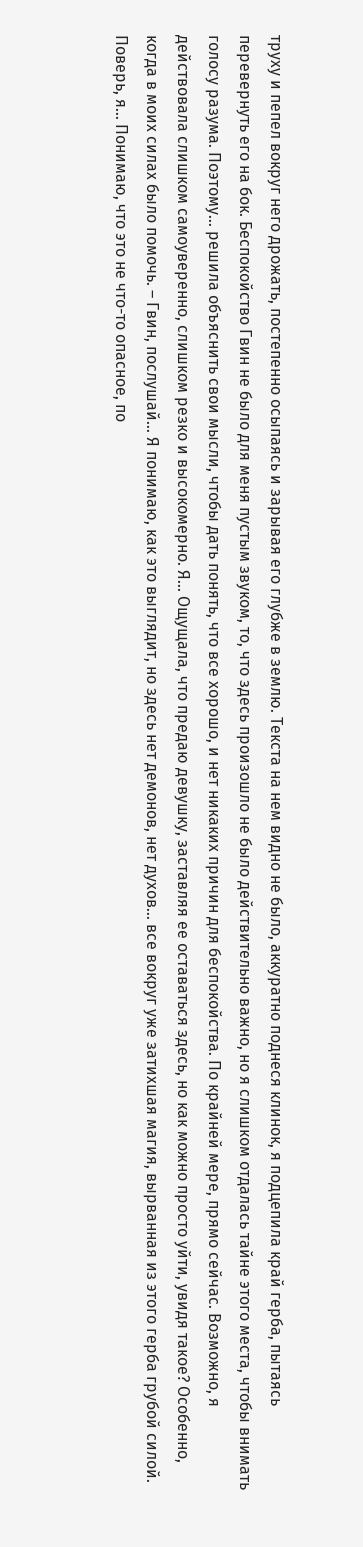труху и пепел вокруг него дрожать, постепенно осыпаясь и зарывая его глубже в землю. Текста на нем видно не было, аккуратно поднеся клинок, я подцепила край герба, пытаясь перевернуть его на бок. Беспокойство Гвин не было для меня пустым звуком, то, что здесь произошло не было действительно важно, но я слишком отдалась тайне этого места, чтобы внимать голосу разума. Поэтому… решила объяснить свои мысли, чтобы дать понять, что все хорошо, и нет никаких причин для беспокойства. По крайней мере, прямо сейчас. Возможно, я действовала слишком самоуверенно, слишком резко и высокомерно. Я... Ощущала, что предаю девушку, заставляя ее оставаться здесь, но как можно просто уйти, увидя такое? Особенно, когда в моих силах было помочь. – Гвин, послушай… Я понимаю, как это выглядит, но здесь нет демонов, нет духов… все вокруг уже затихшая магия, вырванная из этого герба грубой силой. Поверь, я… Понимаю, что это не что-то опасное, по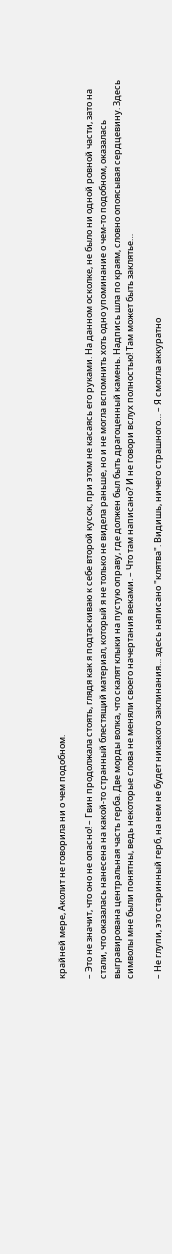крайней мере, Аколит не говорила ни о чем подобном.

– Это не значит, что оно не опасно! – Гвин продолжала стоять, глядя как я подтаскиваю к себе второй кусок, при этом не касаясь его руками. На данном осколке, не было ни одной ровной части, зато на стали, что оказалась нанесена на какой-то странный блестящий материал, который я не только не видела раньше, но и не могла вспомнить хоть одно упоминание о чем-то подобном, оказалась выгравирована центральная часть герба. Две морды волка, что скалят клыки на пустую оправу, где должен был быть драгоценный камень. Надпись шла по краям, словно опоясывая сердцевину. Здесь символы мне были понятны, ведь некоторые слова не меняли своего начертания веками. – Что там написано? И не говори вслух полностью! Там может быть заклятье…

– Не глупи, это старинный герб, на нем не будет никакого заклинания… здесь написано "клятва". Видишь, ничего страшного… – Я смогла аккуратно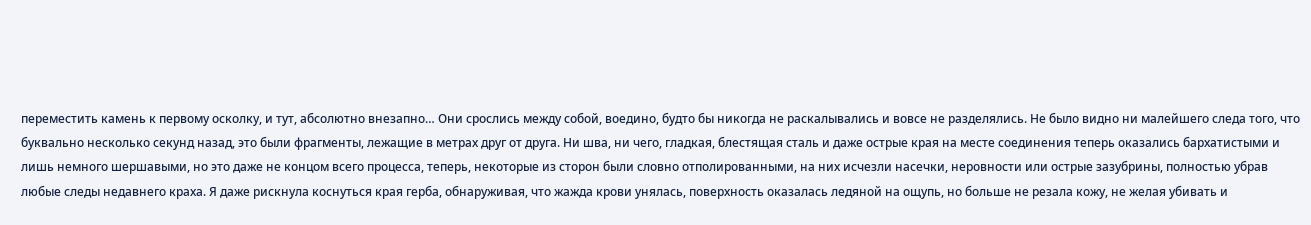переместить камень к первому осколку, и тут, абсолютно внезапно… Они срослись между собой, воедино, будто бы никогда не раскалывались и вовсе не разделялись. Не было видно ни малейшего следа того, что буквально несколько секунд назад, это были фрагменты, лежащие в метрах друг от друга. Ни шва, ни чего, гладкая, блестящая сталь и даже острые края на месте соединения теперь оказались бархатистыми и лишь немного шершавыми, но это даже не концом всего процесса, теперь, некоторые из сторон были словно отполированными, на них исчезли насечки, неровности или острые зазубрины, полностью убрав любые следы недавнего краха. Я даже рискнула коснуться края герба, обнаруживая, что жажда крови унялась, поверхность оказалась ледяной на ощупь, но больше не резала кожу, не желая убивать и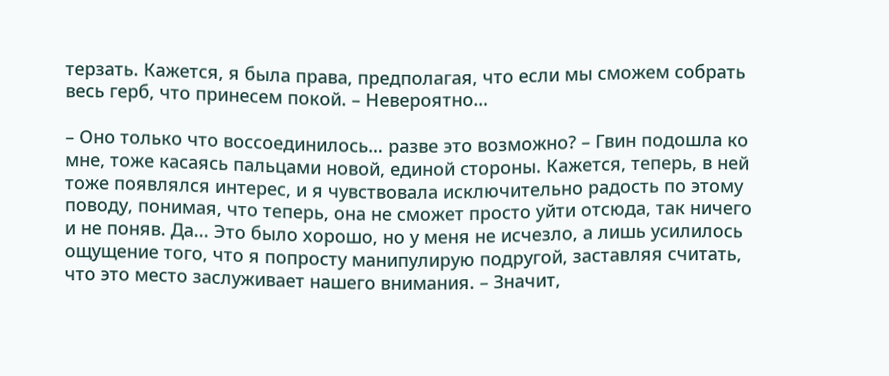терзать. Кажется, я была права, предполагая, что если мы сможем собрать весь герб, что принесем покой. – Невероятно…

– Оно только что воссоединилось… разве это возможно? – Гвин подошла ко мне, тоже касаясь пальцами новой, единой стороны. Кажется, теперь, в ней тоже появлялся интерес, и я чувствовала исключительно радость по этому поводу, понимая, что теперь, она не сможет просто уйти отсюда, так ничего и не поняв. Да... Это было хорошо, но у меня не исчезло, а лишь усилилось ощущение того, что я попросту манипулирую подругой, заставляя считать, что это место заслуживает нашего внимания. – Значит,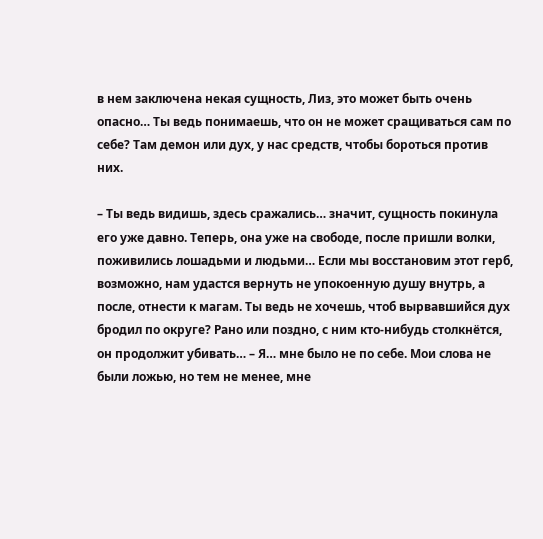в нем заключена некая сущность, Лиз, это может быть очень опасно… Ты ведь понимаешь, что он не может сращиваться сам по себе? Там демон или дух, у нас средств, чтобы бороться против них.

– Ты ведь видишь, здесь сражались… значит, сущность покинула его уже давно. Теперь, она уже на свободе, после пришли волки, поживились лошадьми и людьми… Если мы восстановим этот герб, возможно, нам удастся вернуть не упокоенную душу внутрь, а после, отнести к магам. Ты ведь не хочешь, чтоб вырвавшийся дух бродил по округе? Рано или поздно, с ним кто-нибудь столкнётся, он продолжит убивать… – Я… мне было не по себе. Мои слова не были ложью, но тем не менее, мне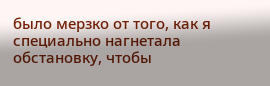было мерзко от того, как я специально нагнетала обстановку, чтобы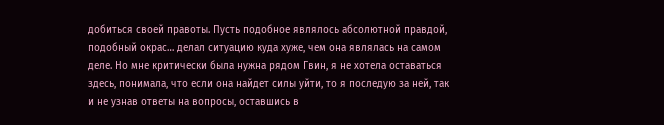добиться своей правоты. Пусть подобное являлось абсолютной правдой, подобный окрас… делал ситуацию куда хуже, чем она являлась на самом деле. Но мне критически была нужна рядом Гвин, я не хотела оставаться здесь, понимала, что если она найдет силы уйти, то я последую за ней, так и не узнав ответы на вопросы, оставшись в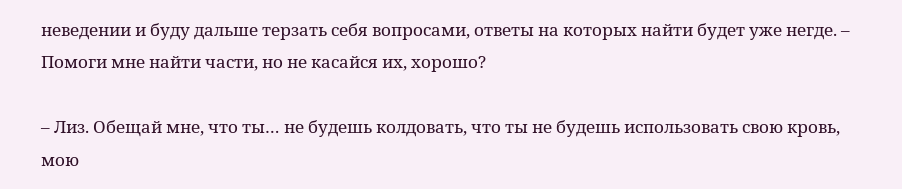неведении и буду дальше терзать себя вопросами, ответы на которых найти будет уже негде. – Помоги мне найти части, но не касайся их, хорошо?

– Лиз. Обещай мне, что ты… не будешь колдовать, что ты не будешь использовать свою кровь, мою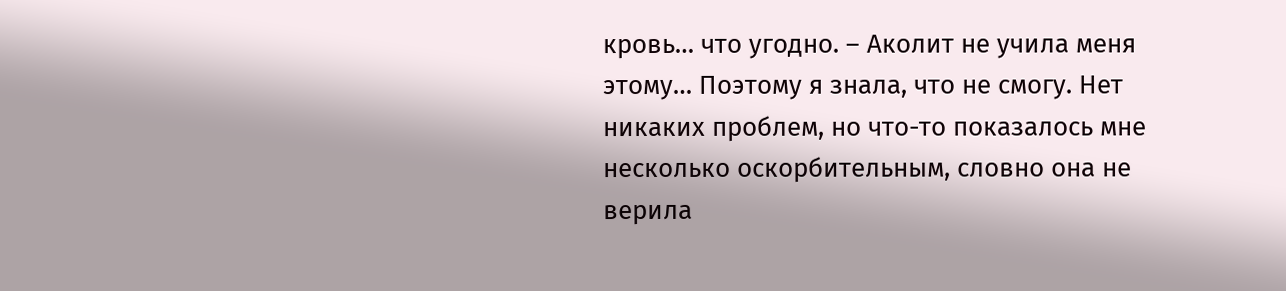кровь… что угодно. – Аколит не учила меня этому… Поэтому я знала, что не смогу. Нет никаких проблем, но что-то показалось мне несколько оскорбительным, словно она не верила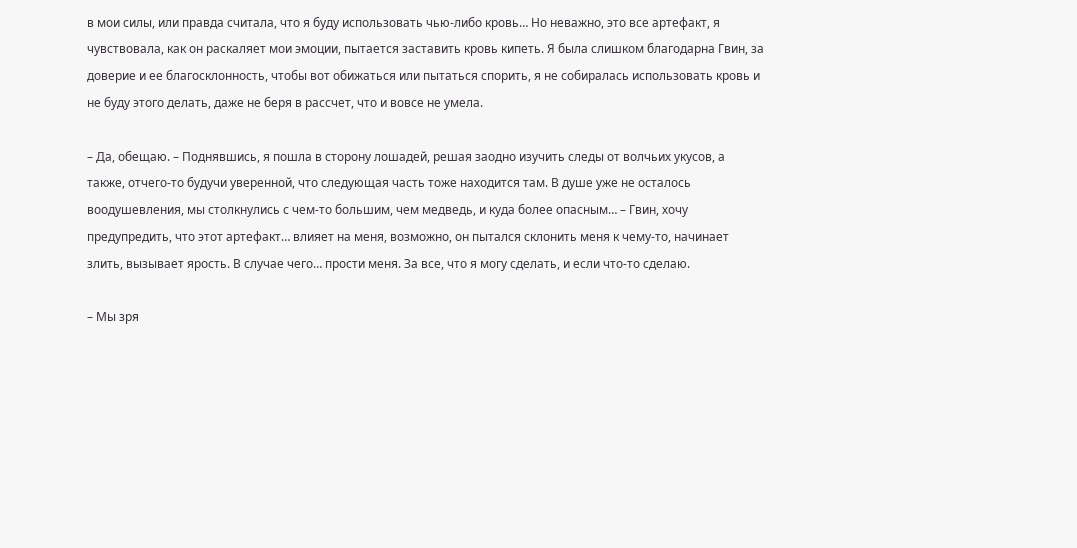в мои силы, или правда считала, что я буду использовать чью-либо кровь… Но неважно, это все артефакт, я чувствовала, как он раскаляет мои эмоции, пытается заставить кровь кипеть. Я была слишком благодарна Гвин, за доверие и ее благосклонность, чтобы вот обижаться или пытаться спорить, я не собиралась использовать кровь и не буду этого делать, даже не беря в рассчет, что и вовсе не умела.

– Да, обещаю. – Поднявшись, я пошла в сторону лошадей, решая заодно изучить следы от волчьих укусов, а также, отчего-то будучи уверенной, что следующая часть тоже находится там. В душе уже не осталось воодушевления, мы столкнулись с чем-то большим, чем медведь, и куда более опасным… – Гвин, хочу предупредить, что этот артефакт… влияет на меня, возможно, он пытался склонить меня к чему-то, начинает злить, вызывает ярость. В случае чего… прости меня. За все, что я могу сделать, и если что-то сделаю.

– Мы зря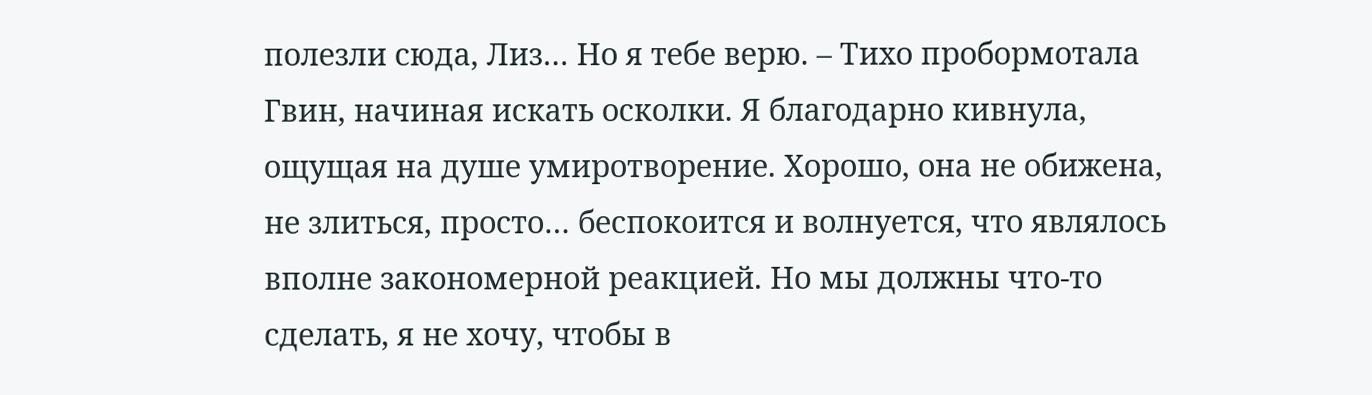полезли сюда, Лиз… Но я тебе верю. – Тихо пробормотала Гвин, начиная искать осколки. Я благодарно кивнула, ощущая на душе умиротворение. Хорошо, она не обижена, не злиться, просто… беспокоится и волнуется, что являлось вполне закономерной реакцией. Но мы должны что-то сделать, я не хочу, чтобы в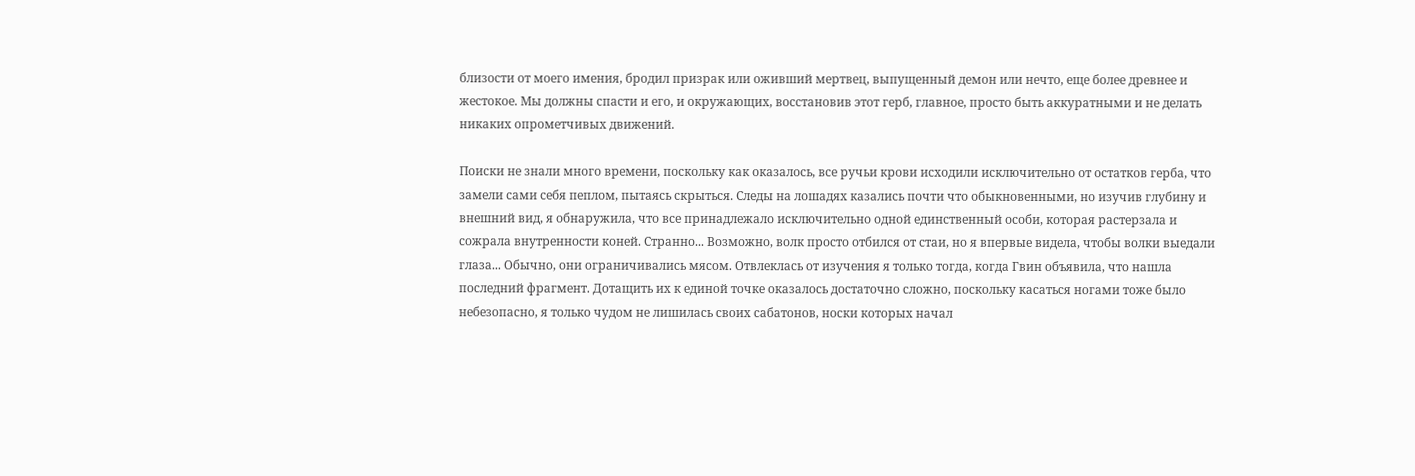близости от моего имения, бродил призрак или оживший мертвец, выпущенный демон или нечто, еще более древнее и жестокое. Мы должны спасти и его, и окружающих, восстановив этот герб, главное, просто быть аккуратными и не делать никаких опрометчивых движений.

Поиски не знали много времени, поскольку как оказалось, все ручьи крови исходили исключительно от остатков герба, что замели сами себя пеплом, пытаясь скрыться. Следы на лошадях казались почти что обыкновенными, но изучив глубину и внешний вид, я обнаружила, что все принадлежало исключительно одной единственный особи, которая растерзала и сожрала внутренности коней. Странно... Возможно, волк просто отбился от стаи, но я впервые видела, чтобы волки выедали глаза... Обычно, они ограничивались мясом. Отвлеклась от изучения я только тогда, когда Гвин объявила, что нашла последний фрагмент. Дотащить их к единой точке оказалось достаточно сложно, поскольку касаться ногами тоже было небезопасно, я только чудом не лишилась своих сабатонов, носки которых начал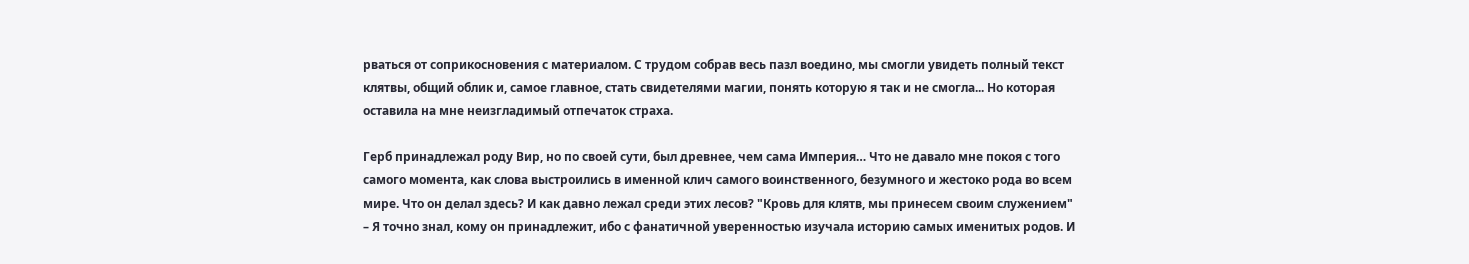рваться от соприкосновения с материалом. С трудом собрав весь пазл воедино, мы смогли увидеть полный текст клятвы, общий облик и, самое главное, стать свидетелями магии, понять которую я так и не смогла... Но которая оставила на мне неизгладимый отпечаток страха.

Герб принадлежал роду Вир, но по своей сути, был древнее, чем сама Империя… Что не давало мне покоя с того самого момента, как слова выстроились в именной клич самого воинственного, безумного и жестоко рода во всем мире. Что он делал здесь? И как давно лежал среди этих лесов? "Кровь для клятв, мы принесем своим служением" – Я точно знал, кому он принадлежит, ибо с фанатичной уверенностью изучала историю самых именитых родов. И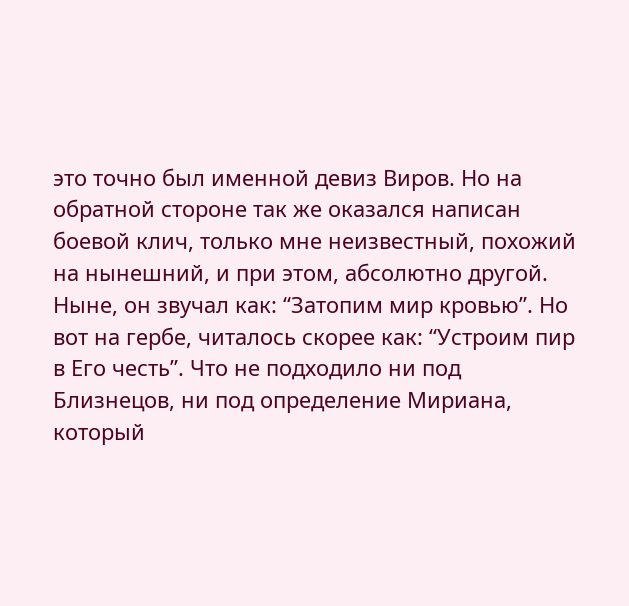это точно был именной девиз Виров. Но на обратной стороне так же оказался написан боевой клич, только мне неизвестный, похожий на нынешний, и при этом, абсолютно другой. Ныне, он звучал как: “Затопим мир кровью”. Но вот на гербе, читалось скорее как: “Устроим пир в Его честь”. Что не подходило ни под Близнецов, ни под определение Мириана, который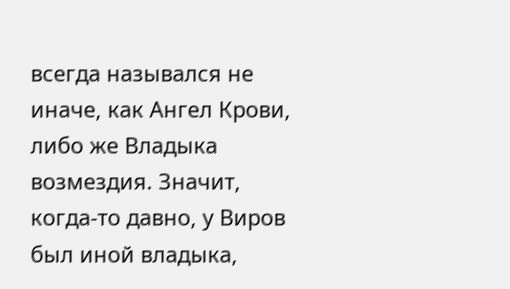всегда назывался не иначе, как Ангел Крови, либо же Владыка возмездия. Значит, когда-то давно, у Виров был иной владыка,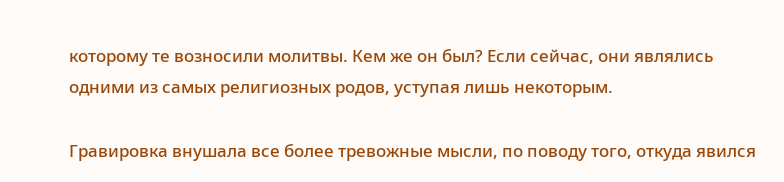которому те возносили молитвы. Кем же он был? Если сейчас, они являлись одними из самых религиозных родов, уступая лишь некоторым.

Гравировка внушала все более тревожные мысли, по поводу того, откуда явился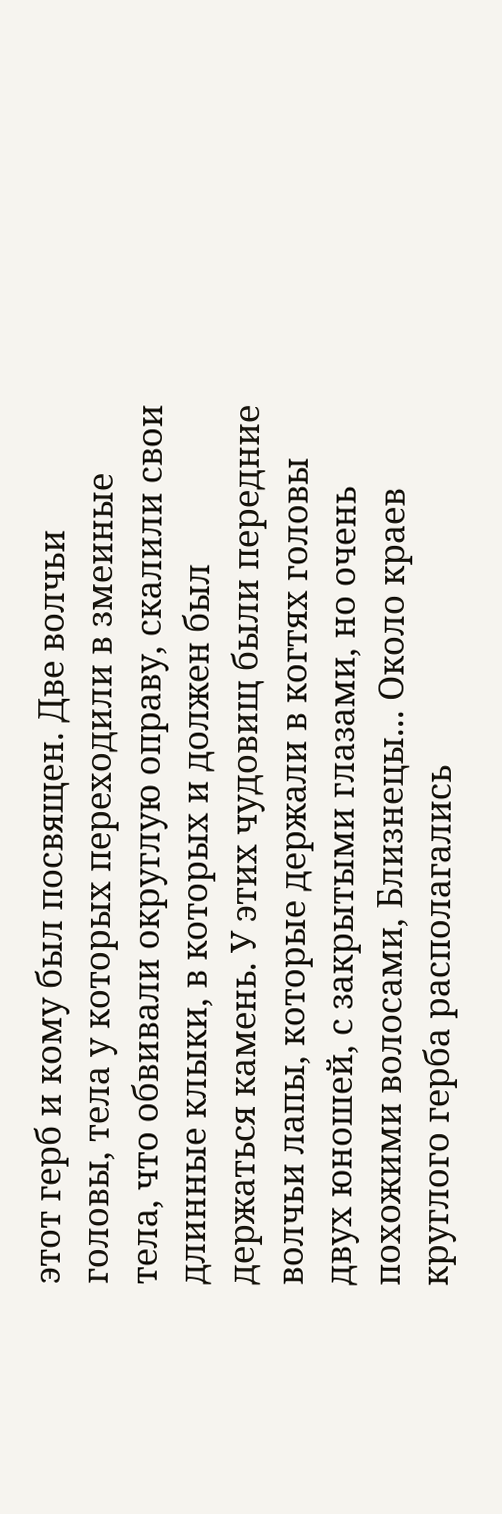этот герб и кому был посвящен. Две волчьи головы, тела у которых переходили в змеиные тела, что обвивали округлую оправу, скалили свои длинные клыки, в которых и должен был держаться камень. У этих чудовищ были передние волчьи лапы, которые держали в когтях головы двух юношей, с закрытыми глазами, но очень похожими волосами, Близнецы... Около краев круглого герба располагались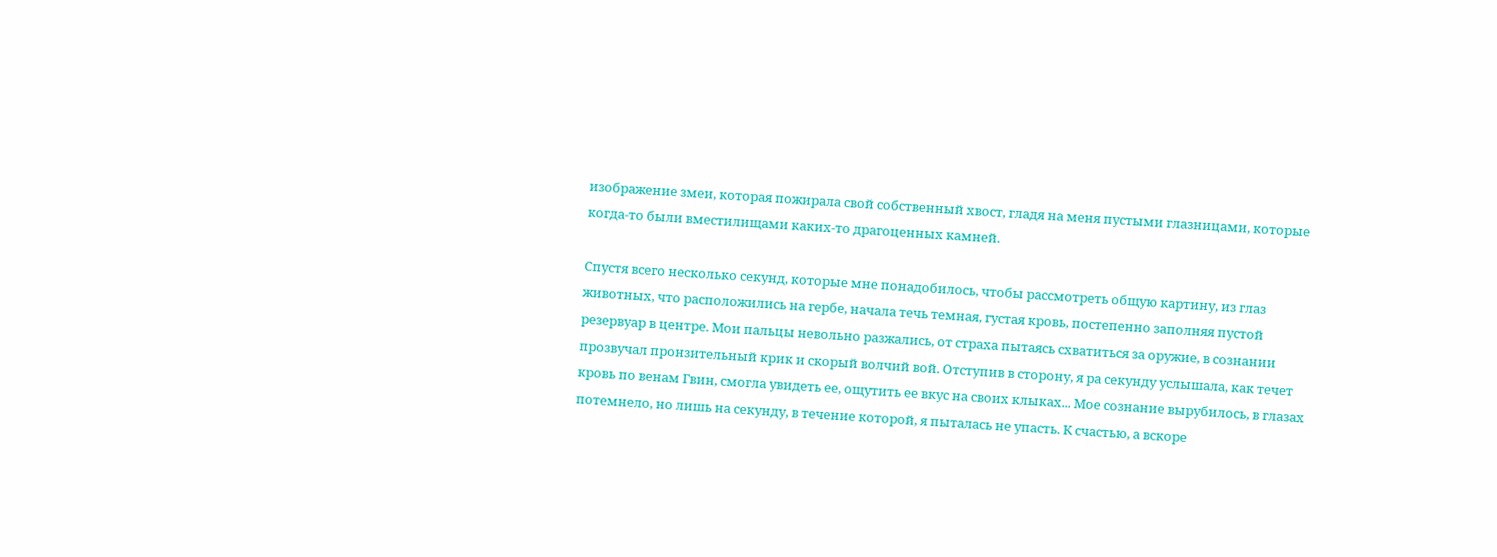изображение змеи, которая пожирала свой собственный хвост, гладя на меня пустыми глазницами, которые когда-то были вместилищами каких-то драгоценных камней.

Спустя всего несколько секунд, которые мне понадобилось, чтобы рассмотреть общую картину, из глаз животных, что расположились на гербе, начала течь темная, густая кровь, постепенно заполняя пустой резервуар в центре. Мои пальцы невольно разжались, от страха пытаясь схватиться за оружие, в сознании прозвучал пронзительный крик и скорый волчий вой. Отступив в сторону, я ра секунду услышала, как течет кровь по венам Гвин, смогла увидеть ее, ощутить ее вкус на своих клыках... Мое сознание вырубилось, в глазах потемнело, но лишь на секунду, в течение которой, я пыталась не упасть. К счастью, а вскоре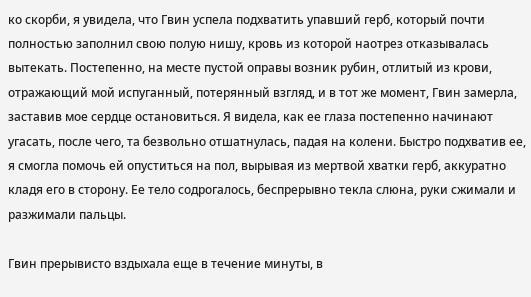ко скорби, я увидела, что Гвин успела подхватить упавший герб, который почти полностью заполнил свою полую нишу, кровь из которой наотрез отказывалась вытекать. Постепенно, на месте пустой оправы возник рубин, отлитый из крови, отражающий мой испуганный, потерянный взгляд, и в тот же момент, Гвин замерла, заставив мое сердце остановиться. Я видела, как ее глаза постепенно начинают угасать, после чего, та безвольно отшатнулась, падая на колени. Быстро подхватив ее, я смогла помочь ей опуститься на пол, вырывая из мертвой хватки герб, аккуратно кладя его в сторону. Ее тело содрогалось, беспрерывно текла слюна, руки сжимали и разжимали пальцы.

Гвин прерывисто вздыхала еще в течение минуты, в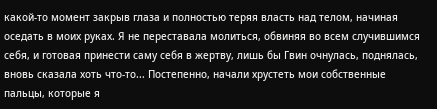какой-то момент закрыв глаза и полностью теряя власть над телом, начиная оседать в моих руках. Я не переставала молиться, обвиняя во всем случившимся себя, и готовая принести саму себя в жертву, лишь бы Гвин очнулась, поднялась, вновь сказала хоть что-то... Постепенно, начали хрустеть мои собственные пальцы, которые я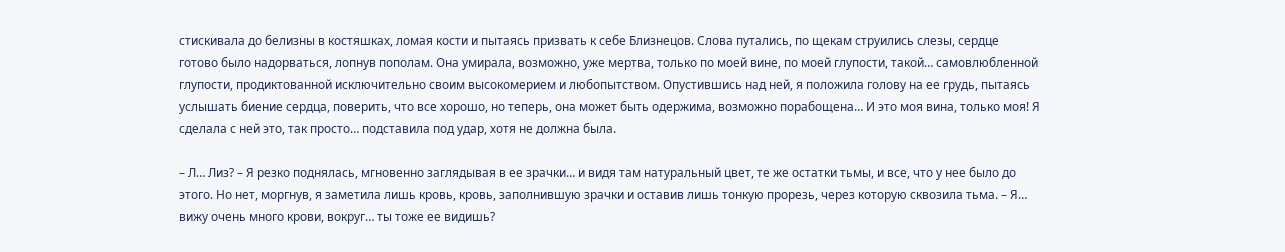стискивала до белизны в костяшках, ломая кости и пытаясь призвать к себе Близнецов. Слова путались, по щекам струились слезы, сердце готово было надорваться, лопнув пополам. Она умирала, возможно, уже мертва, только по моей вине, по моей глупости, такой… самовлюбленной глупости, продиктованной исключительно своим высокомерием и любопытством. Опустившись над ней, я положила голову на ее грудь, пытаясь услышать биение сердца, поверить, что все хорошо, но теперь, она может быть одержима, возможно порабощена… И это моя вина, только моя! Я сделала с ней это, так просто… подставила под удар, хотя не должна была.

– Л… Лиз? – Я резко поднялась, мгновенно заглядывая в ее зрачки… и видя там натуральный цвет, те же остатки тьмы, и все, что у нее было до этого. Но нет, моргнув, я заметила лишь кровь, кровь, заполнившую зрачки и оставив лишь тонкую прорезь, через которую сквозила тьма. – Я… вижу очень много крови, вокруг… ты тоже ее видишь?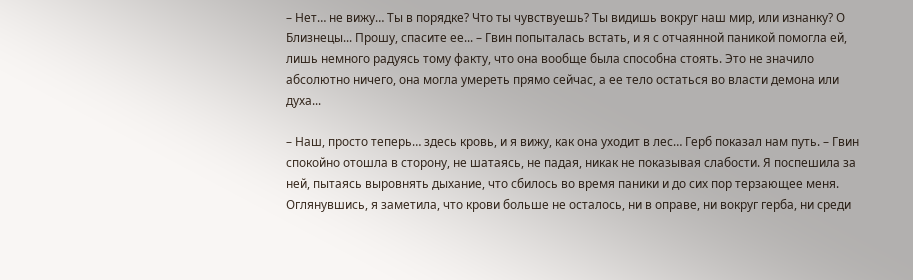– Нет… не вижу… Ты в порядке? Что ты чувствуешь? Ты видишь вокруг наш мир, или изнанку? О Близнецы... Прошу, спасите ее... – Гвин попыталась встать, и я с отчаянной паникой помогла ей, лишь немного радуясь тому факту, что она вообще была способна стоять. Это не значило абсолютно ничего, она могла умереть прямо сейчас, а ее тело остаться во власти демона или духа...

– Наш, просто теперь… здесь кровь, и я вижу, как она уходит в лес… Герб показал нам путь. – Гвин спокойно отошла в сторону, не шатаясь, не падая, никак не показывая слабости. Я поспешила за ней, пытаясь выровнять дыхание, что сбилось во время паники и до сих пор терзающее меня. Оглянувшись, я заметила, что крови больше не осталось, ни в оправе, ни вокруг герба, ни среди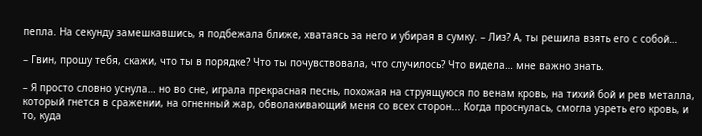пепла. На секунду замешкавшись, я подбежала ближе, хватаясь за него и убирая в сумку. – Лиз? А, ты решила взять его с собой…

– Гвин, прошу тебя, скажи, что ты в порядке? Что ты почувствовала, что случилось? Что видела… мне важно знать.

– Я просто словно уснула… но во сне, играла прекрасная песнь, похожая на струящуюся по венам кровь, на тихий бой и рев металла, который гнется в сражении, на огненный жар, обволакивающий меня со всех сторон... Когда проснулась, смогла узреть его кровь, и то, куда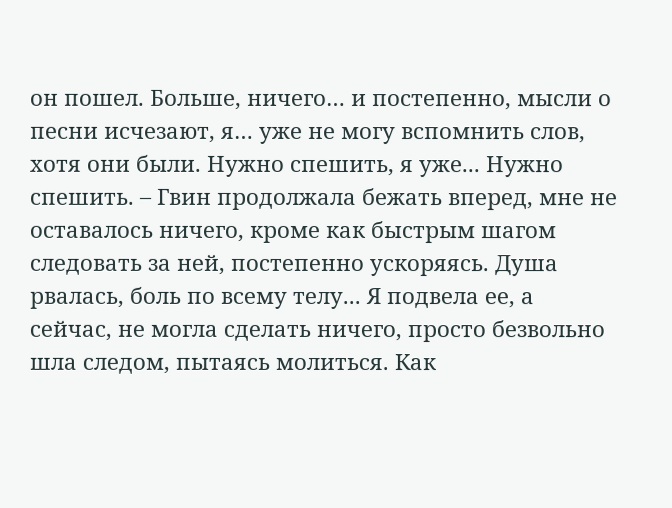он пошел. Больше, ничего… и постепенно, мысли о песни исчезают, я… уже не могу вспомнить слов, хотя они были. Нужно спешить, я уже... Нужно спешить. – Гвин продолжала бежать вперед, мне не оставалось ничего, кроме как быстрым шагом следовать за ней, постепенно ускоряясь. Душа рвалась, боль по всему телу... Я подвела ее, а сейчас, не могла сделать ничего, просто безвольно шла следом, пытаясь молиться. Как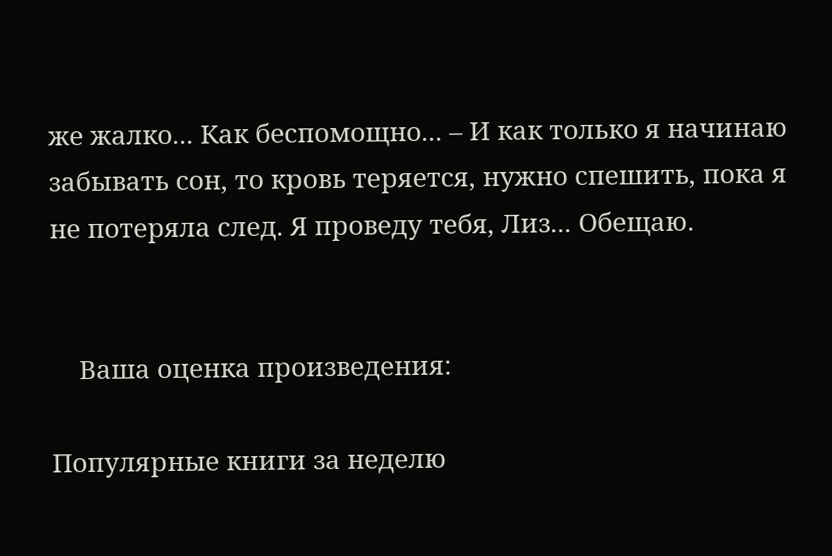же жалко... Как беспомощно... – И как только я начинаю забывать сон, то кровь теряется, нужно спешить, пока я не потеряла след. Я проведу тебя, Лиз... Обещаю.


    Ваша оценка произведения:

Популярные книги за неделю